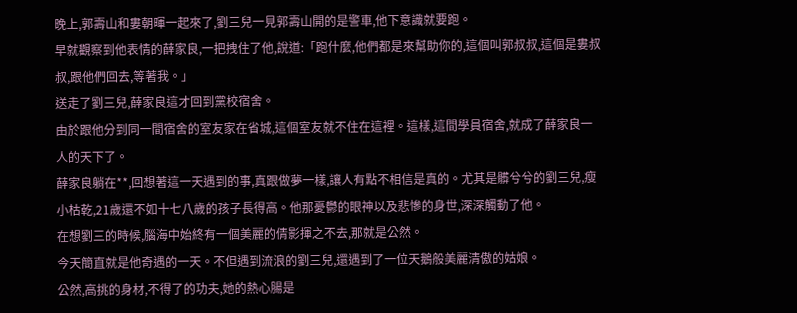晚上,郭壽山和婁朝暉一起來了,劉三兒一見郭壽山開的是警車,他下意識就要跑。
早就觀察到他表情的薛家良,一把拽住了他,說道:「跑什麼,他們都是來幫助你的,這個叫郭叔叔,這個是婁叔叔,跟他們回去,等著我。」
送走了劉三兒,薛家良這才回到黨校宿舍。
由於跟他分到同一間宿舍的室友家在省城,這個室友就不住在這裡。這樣,這間學員宿舍,就成了薛家良一人的天下了。
薛家良躺在**,回想著這一天遇到的事,真跟做夢一樣,讓人有點不相信是真的。尤其是髒兮兮的劉三兒,瘦小枯乾,21歲還不如十七八歲的孩子長得高。他那憂鬱的眼神以及悲慘的身世,深深觸動了他。
在想劉三的時候,腦海中始終有一個美麗的倩影揮之不去,那就是公然。
今天簡直就是他奇遇的一天。不但遇到流浪的劉三兒,還遇到了一位天鵝般美麗清傲的姑娘。
公然,高挑的身材,不得了的功夫,她的熱心腸是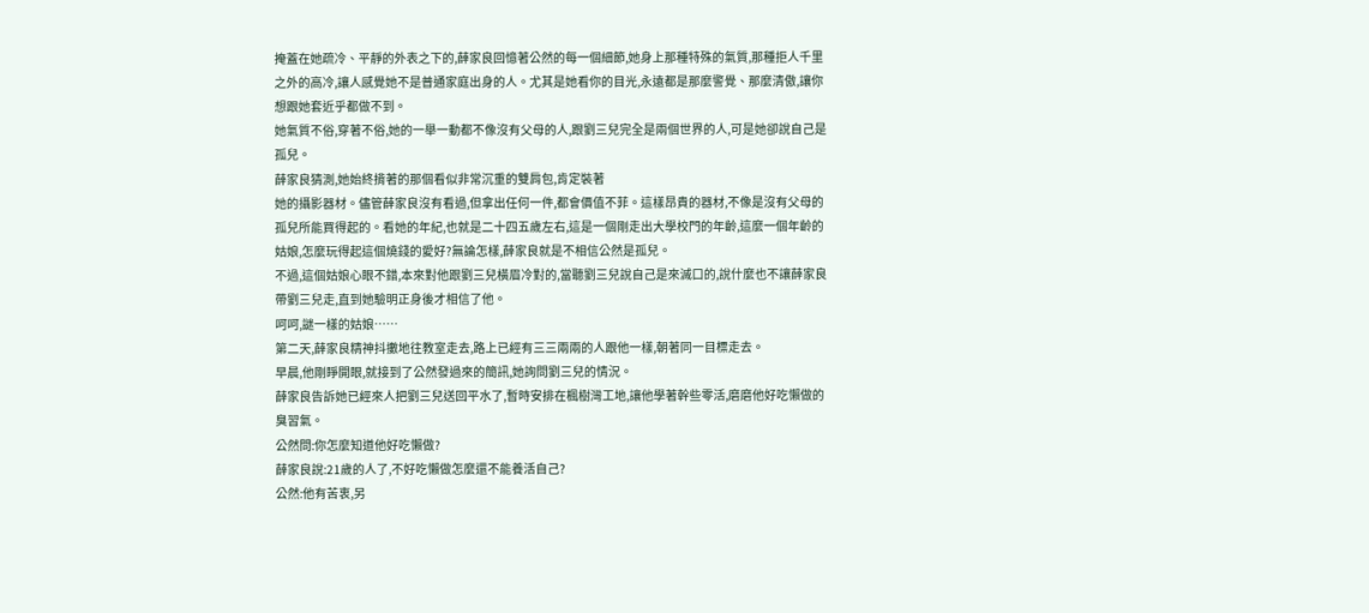掩蓋在她疏冷、平靜的外表之下的,薛家良回憶著公然的每一個細節,她身上那種特殊的氣質,那種拒人千里之外的高冷,讓人感覺她不是普通家庭出身的人。尤其是她看你的目光,永遠都是那麼警覺、那麼清傲,讓你想跟她套近乎都做不到。
她氣質不俗,穿著不俗,她的一舉一動都不像沒有父母的人,跟劉三兒完全是兩個世界的人,可是她卻說自己是孤兒。
薛家良猜測,她始終揹著的那個看似非常沉重的雙肩包,肯定裝著
她的攝影器材。儘管薛家良沒有看過,但拿出任何一件,都會價值不菲。這樣昂貴的器材,不像是沒有父母的孤兒所能買得起的。看她的年紀,也就是二十四五歲左右,這是一個剛走出大學校門的年齡,這麼一個年齡的姑娘,怎麼玩得起這個燒錢的愛好?無論怎樣,薛家良就是不相信公然是孤兒。
不過,這個姑娘心眼不錯,本來對他跟劉三兒橫眉冷對的,當聽劉三兒說自己是來滅口的,說什麼也不讓薛家良帶劉三兒走,直到她驗明正身後才相信了他。
呵呵,謎一樣的姑娘……
第二天,薛家良精神抖擻地往教室走去,路上已經有三三兩兩的人跟他一樣,朝著同一目標走去。
早晨,他剛睜開眼,就接到了公然發過來的簡訊,她詢問劉三兒的情況。
薛家良告訴她已經來人把劉三兒送回平水了,暫時安排在楓樹灣工地,讓他學著幹些零活,磨磨他好吃懶做的臭習氣。
公然問:你怎麼知道他好吃懶做?
薛家良說:21歲的人了,不好吃懶做怎麼還不能養活自己?
公然:他有苦衷,另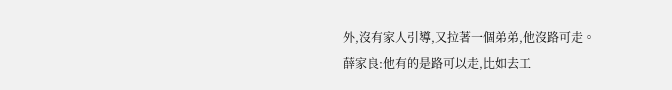外,沒有家人引導,又拉著一個弟弟,他沒路可走。
薛家良:他有的是路可以走,比如去工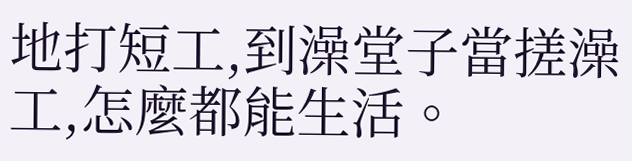地打短工,到澡堂子當搓澡工,怎麼都能生活。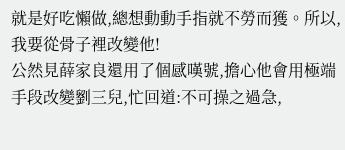就是好吃懶做,總想動動手指就不勞而獲。所以,我要從骨子裡改變他!
公然見薛家良還用了個感嘆號,擔心他會用極端手段改變劉三兒,忙回道:不可操之過急,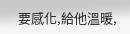要感化,給他溫暖,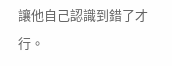讓他自己認識到錯了才行。